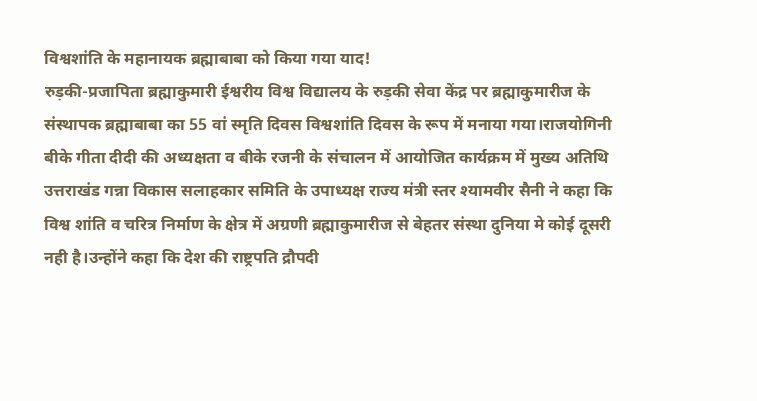विश्वशांति के महानायक ब्रह्माबाबा को किया गया याद!
रुड़की-प्रजापिता ब्रह्माकुमारी ईश्वरीय विश्व विद्यालय के रुड़की सेवा केंद्र पर ब्रह्माकुमारीज के संस्थापक ब्रह्माबाबा का 55 वां स्मृति दिवस विश्वशांति दिवस के रूप में मनाया गया।राजयोगिनी बीके गीता दीदी की अध्यक्षता व बीके रजनी के संचालन में आयोजित कार्यक्रम में मुख्य अतिथि उत्तराखंड गन्ना विकास सलाहकार समिति के उपाध्यक्ष राज्य मंत्री स्तर श्यामवीर सैनी ने कहा कि विश्व शांति व चरित्र निर्माण के क्षेत्र में अग्रणी ब्रह्माकुमारीज से बेहतर संस्था दुनिया मे कोई दूसरी नही है।उन्होंने कहा कि देश की राष्ट्रपति द्रौपदी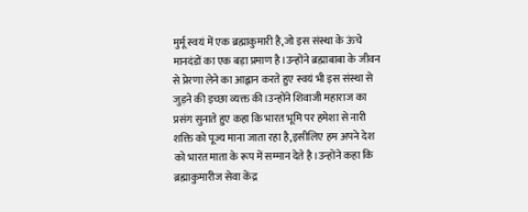मुर्मू स्वयं में एक ब्रह्माकुमारी है,जो इस संस्था के ऊंचे मानदंडों का एक बड़ा प्रमाण है।उन्होंने ब्रह्माबाबा के जीवन से प्रेरणा लेने का आह्वान करते हुए स्वयं भी इस संस्था से जुड़ने की इच्छा व्यक्त की।उन्होंने शिवाजी महाराज का प्रसंग सुनाते हुए कहा कि भारत भूमि पर हमेशा से नारी शक्ति को पूज्य माना जाता रहा है,इसीलिए हम अपने देश को भारत माता के रूप में सम्मान देते है।उन्होंने कहा कि ब्रह्माकुमारीज सेवा केंद्र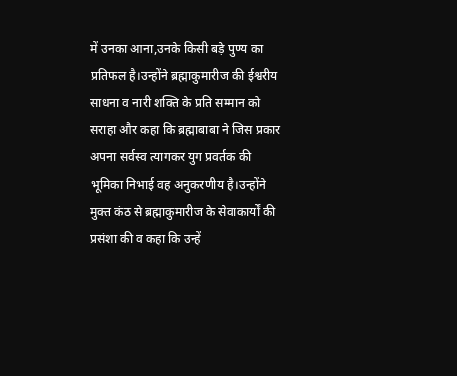में उनका आना,उनके किसी बड़े पुण्य का प्रतिफल है।उन्होंने ब्रह्माकुमारीज की ईश्वरीय साधना व नारी शक्ति के प्रति सम्मान को सराहा और कहा कि ब्रह्माबाबा ने जिस प्रकार अपना सर्वस्व त्यागकर युग प्रवर्तक की भूमिका निभाई वह अनुकरणीय है।उन्होंने मुक्त कंठ से ब्रह्माकुमारीज के सेवाकार्यों की प्रसंशा की व कहा कि उन्हें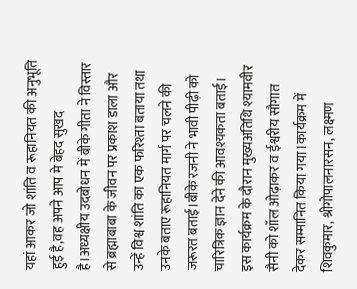यहां आकर जो शांति व रूहानियत की अनुभूति हुई है,वह अपने आप मे बेहद सुखद है।अध्यक्षीय उदबोधन में बीके गीता ने विस्तार से ब्रह्माबाबा के जीवन पर प्रकाश डाला और उन्हें विश्व शांति का एक फरिश्ता बताया तथा उनके बताए रूहानियत मार्ग पर चलने की जरूरत बताई।बीके रजनी ने भावी पीढ़ी को चारित्रिक ज्ञान देने की आवश्यकता बताई। इस कार्यक्रम के दौरान मुख्यअतिथि श्यामवीर सैनी को शॉल ओढ़ाकर व ईश्वरीय सौगात देकर सम्मानित किया गया।कार्यक्रम में शिवकुमार, श्रीगोपालनारसन, लक्ष्मण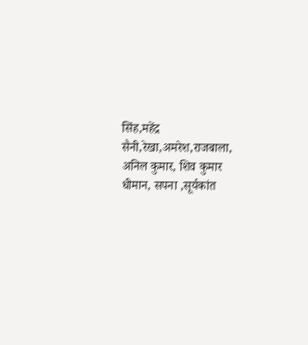सिंह,महेंद्र सैनी,रेखा,अमरेश,राजबाला, अनिल कुमार, शिव कुमार धीमान, सपना ,सूर्यकांत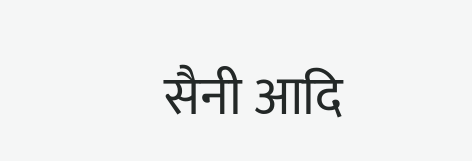सैनी आदि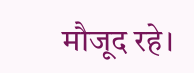मौजूद रहे।